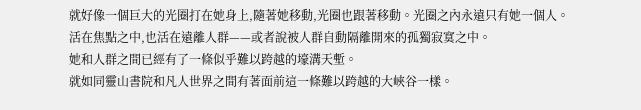就好像一個巨大的光圈打在她身上,隨著她移動,光圈也跟著移動。光圈之內永遠只有她一個人。
活在焦點之中,也活在遠離人群——或者說被人群自動隔離開來的孤獨寂寞之中。
她和人群之間已經有了一條似乎難以跨越的壕溝天塹。
就如同靈山書院和凡人世界之間有著面前這一條難以跨越的大峽谷一樣。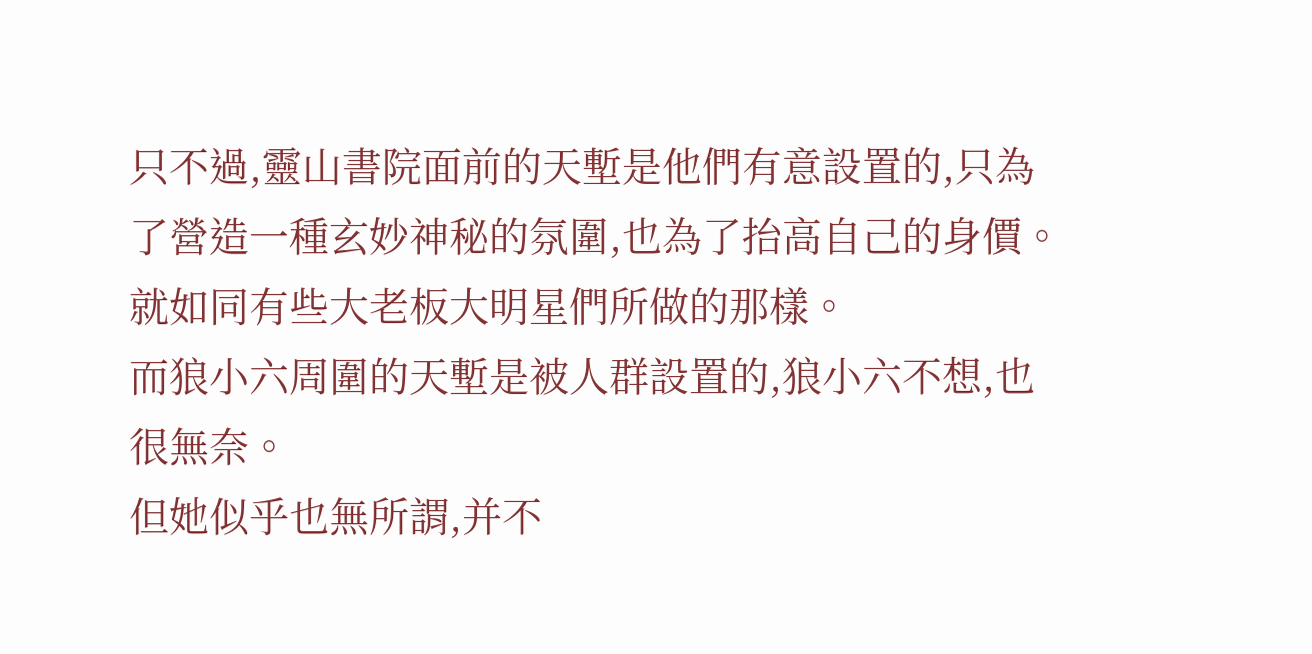只不過,靈山書院面前的天塹是他們有意設置的,只為了營造一種玄妙神秘的氛圍,也為了抬高自己的身價。
就如同有些大老板大明星們所做的那樣。
而狼小六周圍的天塹是被人群設置的,狼小六不想,也很無奈。
但她似乎也無所謂,并不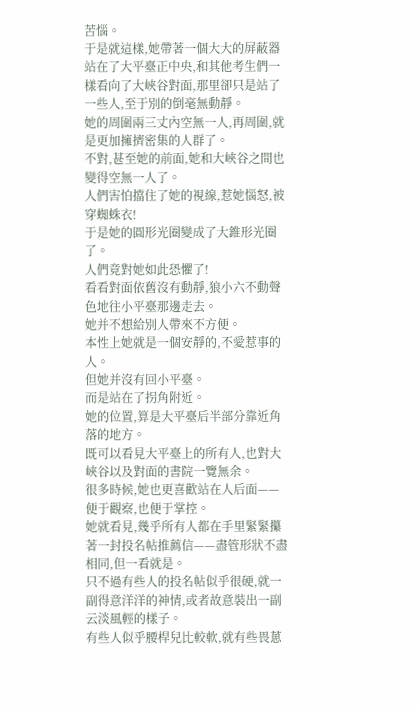苦惱。
于是就這樣,她帶著一個大大的屏蔽器站在了大平臺正中央,和其他考生們一樣看向了大峽谷對面,那里卻只是站了一些人,至于別的倒毫無動靜。
她的周圍兩三丈內空無一人,再周圍,就是更加擁擠密集的人群了。
不對,甚至她的前面,她和大峽谷之間也變得空無一人了。
人們害怕擋住了她的視線,惹她惱怒,被穿蜘蛛衣!
于是她的圓形光圈變成了大錐形光圈了。
人們竟對她如此恐懼了!
看看對面依舊沒有動靜,狼小六不動聲色地往小平臺那邊走去。
她并不想給別人帶來不方便。
本性上她就是一個安靜的,不愛惹事的人。
但她并沒有回小平臺。
而是站在了拐角附近。
她的位置,算是大平臺后半部分靠近角落的地方。
既可以看見大平臺上的所有人,也對大峽谷以及對面的書院一覽無余。
很多時候,她也更喜歡站在人后面——便于觀察,也便于掌控。
她就看見,幾乎所有人都在手里緊緊攥著一封投名帖推薦信——盡管形狀不盡相同,但一看就是。
只不過有些人的投名帖似乎很硬,就一副得意洋洋的神情,或者故意裝出一副云淡風輕的樣子。
有些人似乎腰桿兒比較軟,就有些畏葸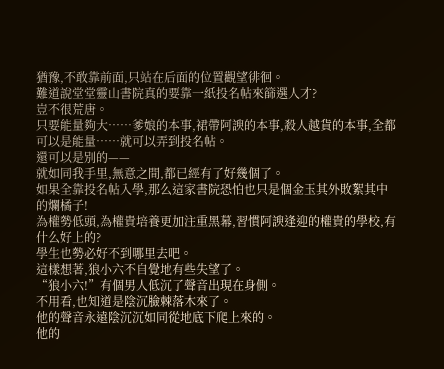猶豫,不敢靠前面,只站在后面的位置觀望徘徊。
難道說堂堂靈山書院真的要靠一紙投名帖來篩選人才?
豈不很荒唐。
只要能量夠大……爹娘的本事,裙帶阿諛的本事,殺人越貨的本事,全都可以是能量……就可以弄到投名帖。
還可以是別的——
就如同我手里,無意之間,都已經有了好幾個了。
如果全靠投名帖入學,那么這家書院恐怕也只是個金玉其外敗絮其中的爛橘子!
為權勢低頭,為權貴培養更加注重黑幕,習慣阿諛逢迎的權貴的學校,有什么好上的?
學生也勢必好不到哪里去吧。
這樣想著,狼小六不自覺地有些失望了。
“狼小六!”有個男人低沉了聲音出現在身側。
不用看,也知道是陰沉臉棘落木來了。
他的聲音永遠陰沉沉如同從地底下爬上來的。
他的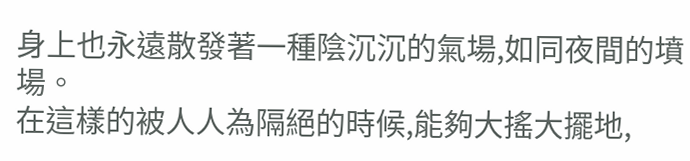身上也永遠散發著一種陰沉沉的氣場,如同夜間的墳場。
在這樣的被人人為隔絕的時候,能夠大搖大擺地,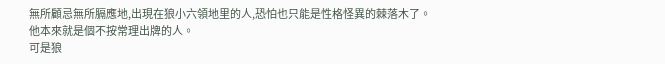無所顧忌無所膈應地,出現在狼小六領地里的人,恐怕也只能是性格怪異的棘落木了。
他本來就是個不按常理出牌的人。
可是狼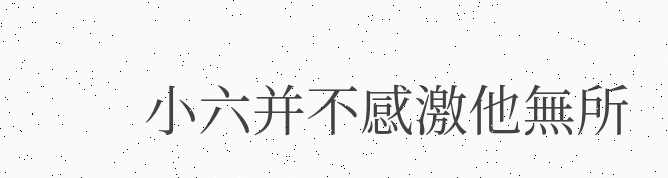小六并不感激他無所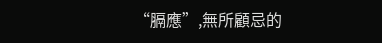“膈應”,無所顧忌的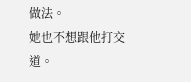做法。
她也不想跟他打交道。